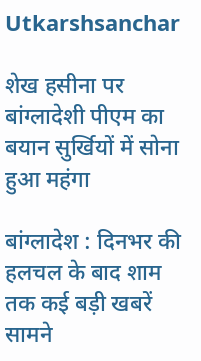Utkarshsanchar

शेख हसीना पर बांग्लादेशी पीएम का बयान सुर्खियों में सोना हुआ महंगा

बांग्लादेश : दिनभर की हलचल के बाद शाम तक कई बड़ी खबरें सामने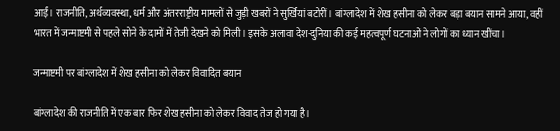आईं। राजनीति, अर्थव्यवस्था, धर्म और अंतरराष्ट्रीय मामलों से जुड़ी खबरों ने सुर्खियां बटोरीं। बांग्लादेश में शेख हसीना को लेकर बड़ा बयान सामने आया, वहीं भारत में जन्माष्टमी से पहले सोने के दामों में तेजी देखने को मिली। इसके अलावा देश-दुनिया की कई महत्वपूर्ण घटनाओं ने लोगों का ध्यान खींचा।

जन्माष्टमी पर बांग्लादेश में शेख हसीना को लेकर विवादित बयान

बांग्लादेश की राजनीति में एक बार फिर शेख हसीना को लेकर विवाद तेज हो गया है।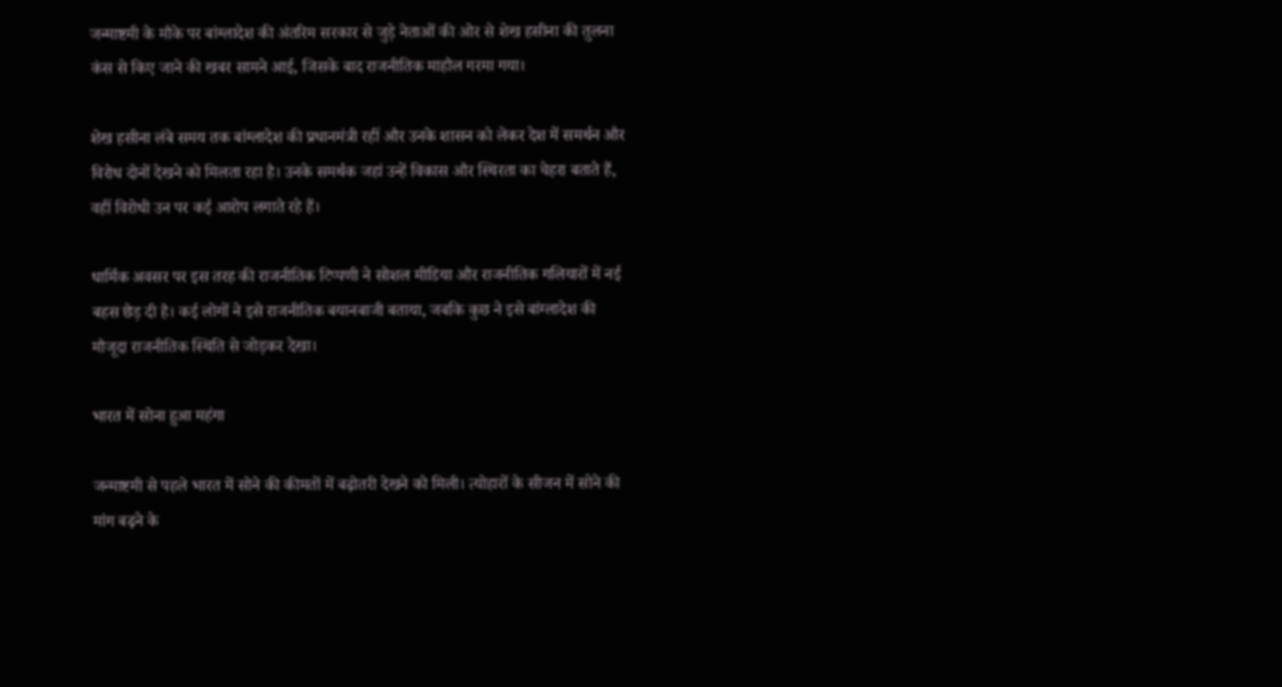जन्माष्टमी के मौके पर बांग्लादेश की अंतरिम सरकार से जुड़े नेताओं की ओर से शेख हसीना की तुलना कंस से किए जाने की खबर सामने आई, जिसके बाद राजनीतिक माहौल गरमा गया।

शेख हसीना लंबे समय तक बांग्लादेश की प्रधानमंत्री रहीं और उनके शासन को लेकर देश में समर्थन और विरोध दोनों देखने को मिलता रहा है। उनके समर्थक जहां उन्हें विकास और स्थिरता का चेहरा बताते हैं, वहीं विरोधी उन पर कई आरोप लगाते रहे हैं।

धार्मिक अवसर पर इस तरह की राजनीतिक टिप्पणी ने सोशल मीडिया और राजनीतिक गलियारों में नई बहस छेड़ दी है। कई लोगों ने इसे राजनीतिक बयानबाजी बताया, जबकि कुछ ने इसे बांग्लादेश की मौजूदा राजनीतिक स्थिति से जोड़कर देखा।

भारत में सोना हुआ महंगा

जन्माष्टमी से पहले भारत में सोने की कीमतों में बढ़ोतरी देखने को मिली। त्योहारों के सीजन में सोने की मांग बढ़ने के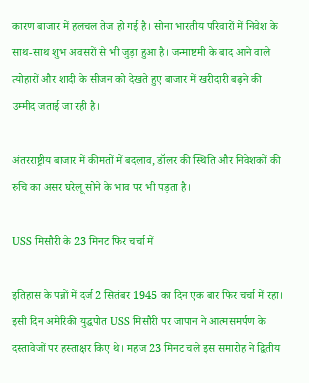कारण बाजार में हलचल तेज हो गई है। सोना भारतीय परिवारों में निवेश के साथ-साथ शुभ अवसरों से भी जुड़ा हुआ है। जन्माष्टमी के बाद आने वाले त्योहारों और शादी के सीजन को देखते हुए बाजार में खरीदारी बढ़ने की उम्मीद जताई जा रही है।

अंतरराष्ट्रीय बाजार में कीमतों में बदलाव, डॉलर की स्थिति और निवेशकों की रुचि का असर घरेलू सोने के भाव पर भी पड़ता है।

USS मिसौरी के 23 मिनट फिर चर्चा में

इतिहास के पन्नों में दर्ज 2 सितंबर 1945 का दिन एक बार फिर चर्चा में रहा। इसी दिन अमेरिकी युद्धपोत USS मिसौरी पर जापान ने आत्मसमर्पण के दस्तावेजों पर हस्ताक्षर किए थे। महज 23 मिनट चले इस समारोह ने द्वितीय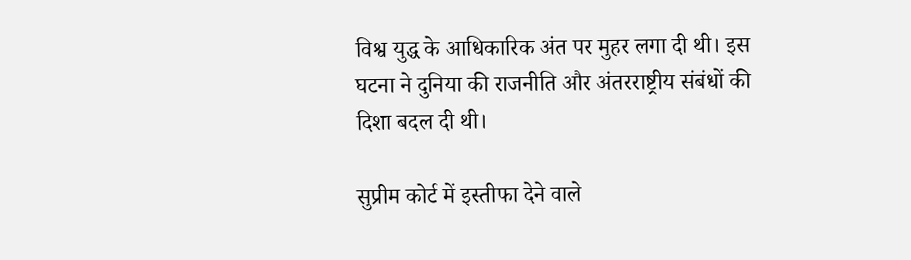विश्व युद्ध के आधिकारिक अंत पर मुहर लगा दी थी। इस घटना ने दुनिया की राजनीति और अंतरराष्ट्रीय संबंधों की दिशा बदल दी थी।

सुप्रीम कोर्ट में इस्तीफा देने वाले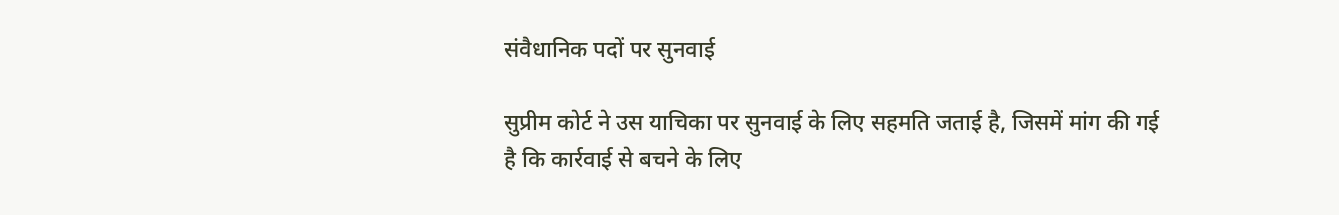संवैधानिक पदों पर सुनवाई

सुप्रीम कोर्ट ने उस याचिका पर सुनवाई के लिए सहमति जताई है, जिसमें मांग की गई है कि कार्रवाई से बचने के लिए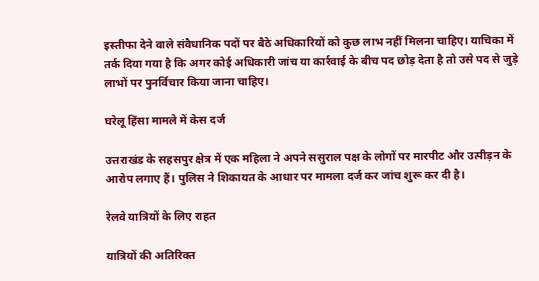इस्तीफा देने वाले संवैधानिक पदों पर बैठे अधिकारियों को कुछ लाभ नहीं मिलना चाहिए। याचिका में तर्क दिया गया है कि अगर कोई अधिकारी जांच या कार्रवाई के बीच पद छोड़ देता है तो उसे पद से जुड़े लाभों पर पुनर्विचार किया जाना चाहिए।

घरेलू हिंसा मामले में केस दर्ज

उत्तराखंड के सहसपुर क्षेत्र में एक महिला ने अपने ससुराल पक्ष के लोगों पर मारपीट और उत्पीड़न के आरोप लगाए हैं। पुलिस ने शिकायत के आधार पर मामला दर्ज कर जांच शुरू कर दी है।

रेलवे यात्रियों के लिए राहत

यात्रियों की अतिरिक्त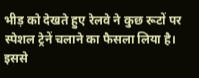भीड़ को देखते हुए रेलवे ने कुछ रूटों पर स्पेशल ट्रेनें चलाने का फैसला लिया है। इससे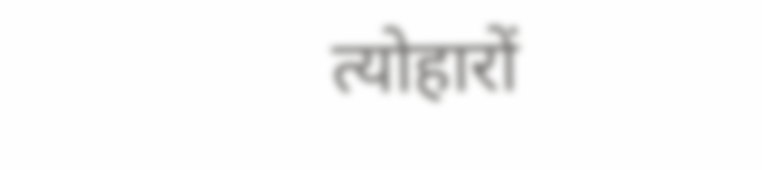त्योहारों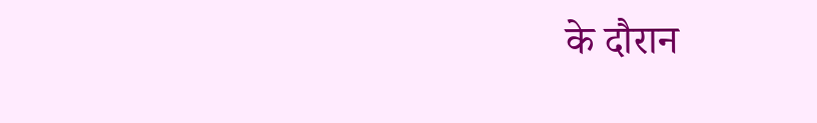के दौरान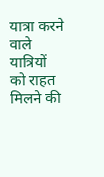यात्रा करने वाले यात्रियों को राहत मिलने की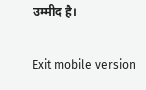उम्मीद है।

Exit mobile version